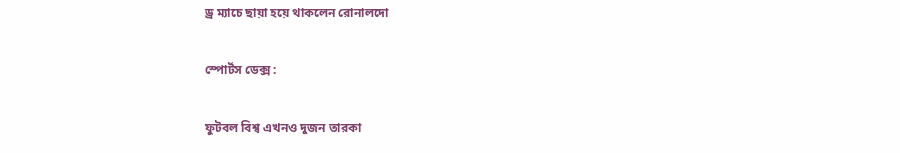ড্র ম্যাচে ছায়া হয়ে থাকলেন রোনালদো

স্পোর্টস ডেক্স :

ফুটবল বিশ্ব এখনও দুজন তারকা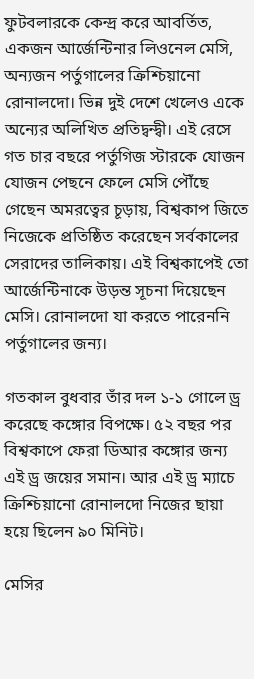ফুটবলারকে কেন্দ্র করে আবর্তিত, একজন আর্জেন্টিনার লিওনেল মেসি, অন্যজন পর্তুগালের ক্রিশ্চিয়ানো রোনালদো। ভিন্ন দুই দেশে খেলেও একে অন্যের অলিখিত প্রতিদ্বন্দ্বী। এই রেসে গত চার বছরে পর্তুগিজ স্টারকে যোজন যোজন পেছনে ফেলে মেসি পৌঁছে গেছেন অমরত্বের চূড়ায়, বিশ্বকাপ জিতে নিজেকে প্রতিষ্ঠিত করেছেন সর্বকালের সেরাদের তালিকায়। এই বিশ্বকাপেই তো আর্জেন্টিনাকে উড়ন্ত সূচনা দিয়েছেন মেসি। রোনালদো যা করতে পারেননি পর্তুগালের জন্য।

গতকাল বুধবার তাঁর দল ১-১ গোলে ড্র করেছে কঙ্গোর বিপক্ষে। ৫২ বছর পর বিশ্বকাপে ফেরা ডিআর কঙ্গোর জন্য এই ড্র জয়ের সমান। আর এই ড্র ম্যাচে ক্রিশ্চিয়ানো রোনালদো নিজের ছায়া হয়ে ছিলেন ৯০ মিনিট।

মেসির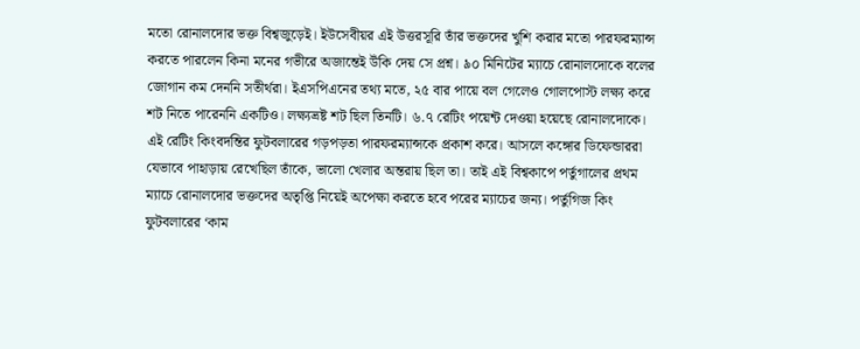মতো রোনালদোর ভক্ত বিশ্বজুড়েই। ইউসেবীয়র এই উত্তরসূরি তাঁর ভক্তদের খুশি করার মতো পারফরম্যান্স করতে পারলেন কিনা মনের গভীরে অজান্তেই উঁকি দেয় সে প্রশ্ন। ৯০ মিনিটের ম্যাচে রোনালদোকে বলের জোগান কম দেননি সতীর্থরা। ইএসপিএনের তথ্য মতে, ২৫ বার পায়ে বল গেলেও গোলপোস্ট লক্ষ্য করে শট নিতে পারেননি একটিও। লক্ষ্যভ্রষ্ট শট ছিল তিনটি। ৬.৭ রেটিং পয়েন্ট দেওয়া হয়েছে রোনালদোকে। এই রেটিং কিংবদন্তির ফুটবলারের গড়পড়তা পারফরম্যান্সকে প্রকাশ করে। আসলে কঙ্গোর ডিফেন্ডাররা যেভাবে পাহাড়ায় রেখেছিল তাঁকে, ভালো খেলার অন্তরায় ছিল তা। তাই এই বিশ্বকাপে পর্তুগালের প্রথম ম্যাচে রোনালদোর ভক্তদের অতৃপ্তি নিয়েই অপেক্ষা করতে হবে পরের ম্যাচের জন্য। পর্তুগিজ কিং ফুটবলারের ‘কাম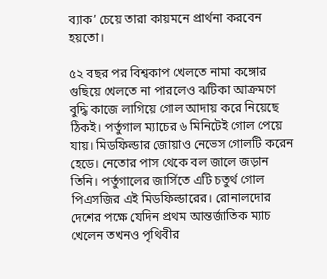ব্যাক’ চেয়ে তারা কায়মনে প্রার্থনা করবেন হয়তো।

৫২ বছর পর বিশ্বকাপ খেলতে নামা কঙ্গোর গুছিয়ে খেলতে না পারলেও ঝটিকা আক্রমণে বুদ্ধি কাজে লাগিয়ে গোল আদায় করে নিয়েছে ঠিকই। পর্তুগাল ম্যাচের ৬ মিনিটেই গোল পেয়ে যায়। মিডফিল্ডার জোয়াও নেভেস গোলটি করেন হেডে। নেতোর পাস থেকে বল জালে জড়ান তিনি। পর্তুগালের জার্সিতে এটি চতুর্থ গোল পিএসজির এই মিডফিল্ডারের। রোনালদোর দেশের পক্ষে যেদিন প্রথম আন্তর্জাতিক ম্যাচ খেলেন তখনও পৃথিবীর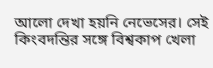আলো দেখা হয়নি নেভেসের। সেই কিংবদন্তির সঙ্গে বিশ্বকাপ খেলা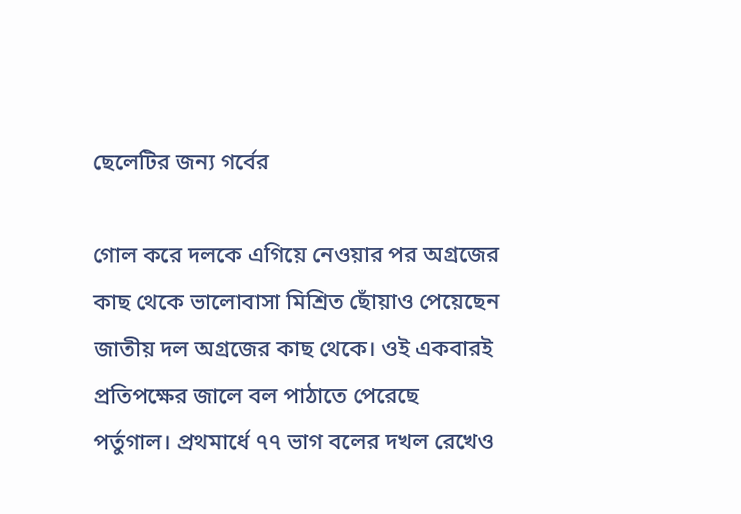ছেলেটির জন্য গর্বের

গোল করে দলকে এগিয়ে নেওয়ার পর অগ্রজের কাছ থেকে ভালোবাসা মিশ্রিত ছোঁয়াও পেয়েছেন জাতীয় দল অগ্রজের কাছ থেকে। ওই একবারই প্রতিপক্ষের জালে বল পাঠাতে পেরেছে পর্তুগাল। প্রথমার্ধে ৭৭ ভাগ বলের দখল রেখেও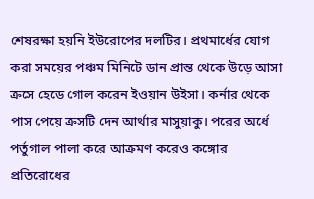শেষরক্ষা হয়নি ইউরোপের দলটির। প্রথমার্ধের যোগ করা সময়ের পঞ্চম মিনিটে ডান প্রান্ত থেকে উড়ে আসা ক্রসে হেডে গোল করেন ইওয়ান উইসা। কর্নার থেকে পাস পেয়ে ক্রসটি দেন আর্থার মাসুয়াকু। পরের অর্ধে পর্তুগাল পালা করে আক্রমণ করেও কঙ্গোর প্রতিরোধের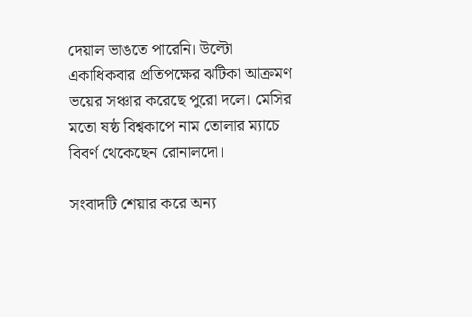দেয়াল ভাঙতে পারেনি। উল্টো একাধিকবার প্রতিপক্ষের ঝটিকা আক্রমণ ভয়ের সঞ্চার করেছে পুরো দলে। মেসির মতো ষষ্ঠ বিশ্বকাপে নাম তোলার ম্যাচে বিবর্ণ থেকেছেন রোনালদো।

সংবাদটি শেয়ার করে অন্য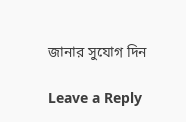জানার সুযোগ দিন

Leave a Reply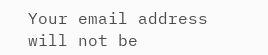Your email address will not be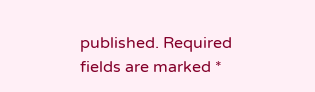published. Required fields are marked *